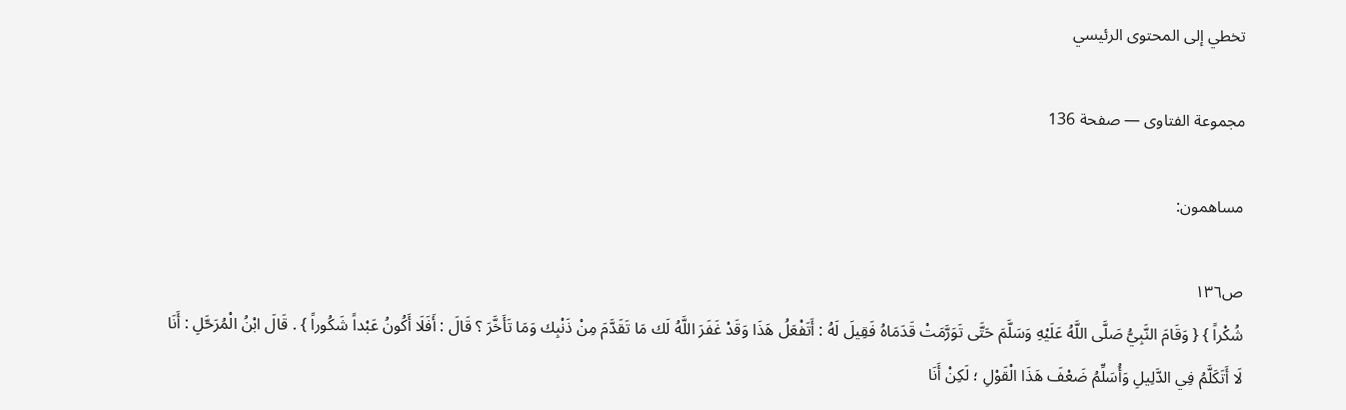تخطي إلى المحتوى الرئيسي

مجموعة الفتاوى — صفحة 136

مساهمون:

ص١٣٦
شُكْراً } { وَقَامَ النَّبِيُّ صَلَّى اللَّهُ عَلَيْهِ وَسَلَّمَ حَتَّى تَوَرَّمَتْ قَدَمَاهُ فَقِيلَ لَهُ : أَتَفْعَلُ هَذَا وَقَدْ غَفَرَ اللَّهُ لَك مَا تَقَدَّمَ مِنْ ذَنْبِك وَمَا تَأَخَّرَ ؟ قَالَ : أَفَلَا أَكُونُ عَبْداً شَكُوراً } . قَالَ ابْنُ الْمُرَحَّلِ : أَنَا لَا أَتَكَلَّمُ فِي الدَّلِيلِ وَأُسَلِّمُ ضَعْفَ هَذَا الْقَوْلِ ؛ لَكِنْ أَنَا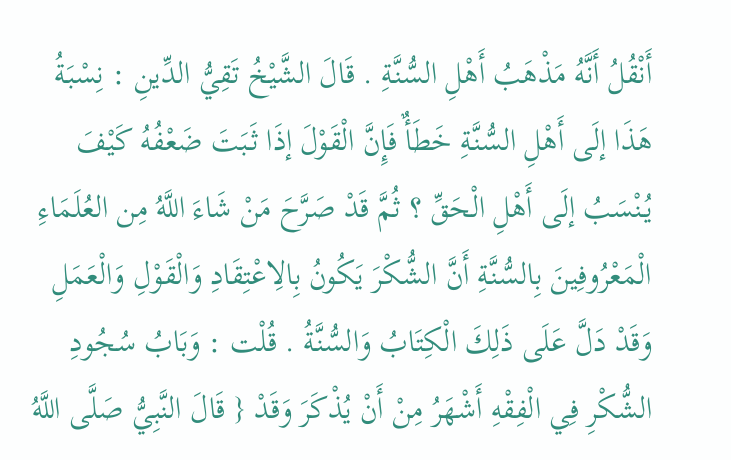أَنْقُلُ أَنَّهُ مَذْهَبُ أَهْلِ السُّنَّةِ . قَالَ الشَّيْخُ تَقِيُّ الدِّينِ : نِسْبَةُ هَذَا إلَى أَهْلِ السُّنَّةِ خَطَأٌ فَإِنَّ الْقَوْلَ إذَا ثَبَتَ ضَعْفُهُ كَيْفَ يُنْسَبُ إلَى أَهْلِ الْحَقِّ ؟ ثُمَّ قَدْ صَرَّحَ مَنْ شَاءَ اللَّهُ مِن العُلَمَاءِ الْمَعْرُوفِينَ بِالسُّنَّةِ أَنَّ الشُّكْرَ يَكُونُ بِالِاعْتِقَادِ وَالْقَوْلِ وَالْعَمَلِ وَقَدْ دَلَّ عَلَى ذَلِكَ الْكِتَابُ وَالسُّنَّةُ . قُلْت : وَبَابُ سُجُودِ الشُّكْرِ فِي الْفِقْهِ أَشْهَرُ مِنْ أَنْ يُذْكَرَ وَقَدْ { قَالَ النَّبِيُّ صَلَّى اللَّهُ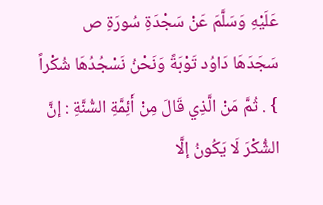عَلَيْهِ وَسَلَّمَ عَنْ سَجْدَةِ سُورَةِ ص سَجَدَهَا دَاوُد تَوْبَةً وَنَحْنُ نَسْجُدُهَا شُكْراً } . ثُمَّ مَنْ الَّذِي قَالَ مِنْ أَئِمَّةِ السُّنَّةِ : إنَّ الشُّكْرَ لَا يَكُونُ إلَّا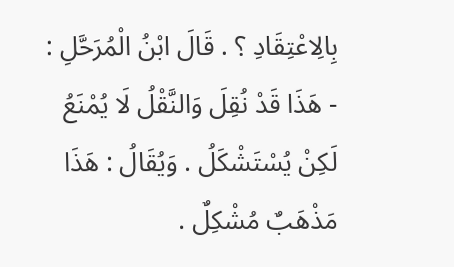بِالِاعْتِقَادِ ؟ . قَالَ ابْنُ الْمُرَحَّلِ : - هَذَا قَدْ نُقِلَ وَالنَّقْلُ لَا يُمْنَعُ لَكِنْ يُسْتَشْكَلُ . وَيُقَالُ : هَذَا مَذْهَبٌ مُشْكِلٌ .